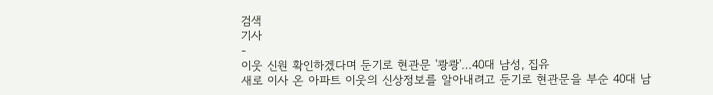검색
기사
-
이웃 신원 확인하겠다며 둔기로 현관문 '쾅쾅'…40대 남성, 집유
새로 이사 온 아파트 이웃의 신상정보를 알아내려고 둔기로 현관문을 부순 40대 남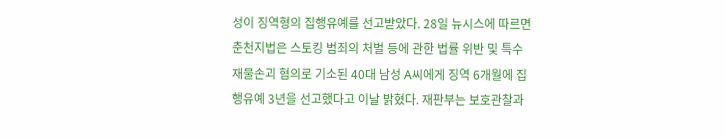성이 징역형의 집행유예를 선고받았다. 28일 뉴시스에 따르면 춘천지법은 스토킹 범죄의 처벌 등에 관한 법률 위반 및 특수재물손괴 혐의로 기소된 40대 남성 A씨에게 징역 6개월에 집행유예 3년을 선고했다고 이날 밝혔다. 재판부는 보호관찰과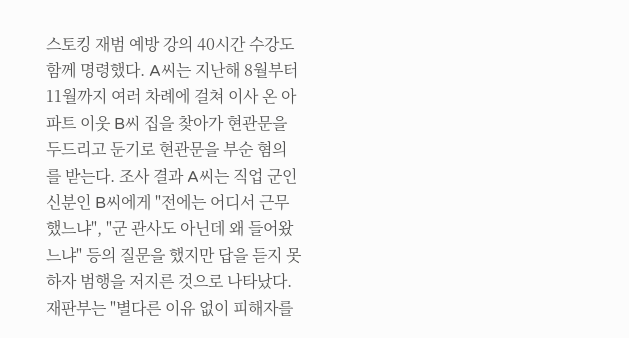스토킹 재범 예방 강의 40시간 수강도 함께 명령했다. A씨는 지난해 8월부터 11월까지 여러 차례에 걸쳐 이사 온 아파트 이웃 B씨 집을 찾아가 현관문을 두드리고 둔기로 현관문을 부순 혐의를 받는다. 조사 결과 A씨는 직업 군인 신분인 B씨에게 "전에는 어디서 근무했느냐", "군 관사도 아닌데 왜 들어왔느냐" 등의 질문을 했지만 답을 듣지 못하자 범행을 저지른 것으로 나타났다. 재판부는 "별다른 이유 없이 피해자를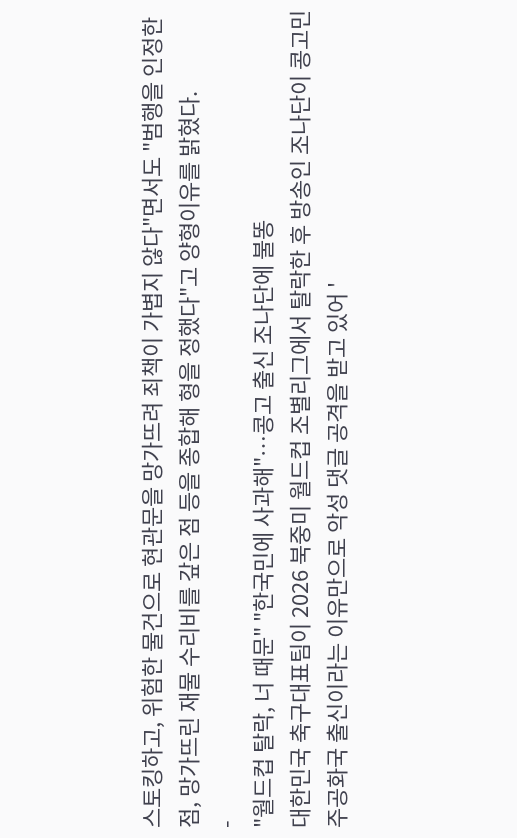스토킹하고, 위험한 물건으로 현관문을 망가뜨려 죄책이 가볍지 않다"면서도 "범행을 인정한 점, 망가뜨린 재물 수리비를 갚은 점 등을 종합해 형을 정했다"고 양형이유를 밝혔다.
-
"월드컵 탈락, 너 때문" "한국민에 사과해"…콩고 출신 조나단에 불똥
대한민국 축구대표팀이 2026 북중미 월드컵 조별리그에서 탈락한 후 방송인 조나단이 콩고민주공화국 출신이라는 이유만으로 악성 댓글 공격을 받고 있어 '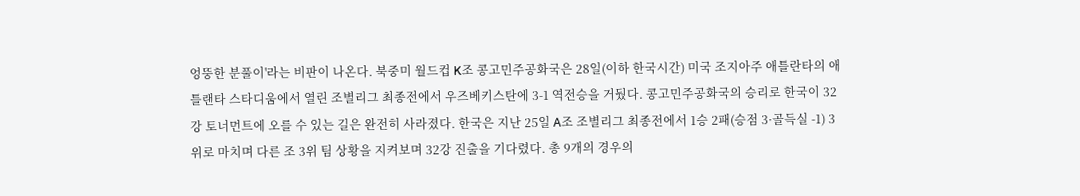엉뚱한 분풀이'라는 비판이 나온다. 북중미 월드컵 K조 콩고민주공화국은 28일(이하 한국시간) 미국 조지아주 애틀란타의 애틀랜타 스타디움에서 열린 조별리그 최종전에서 우즈베키스탄에 3-1 역전승을 거뒀다. 콩고민주공화국의 승리로 한국이 32강 토너먼트에 오를 수 있는 길은 완전히 사라졌다. 한국은 지난 25일 A조 조별리그 최종전에서 1승 2패(승점 3·골득실 -1) 3위로 마치며 다른 조 3위 팀 상황을 지켜보며 32강 진출을 기다렸다. 총 9개의 경우의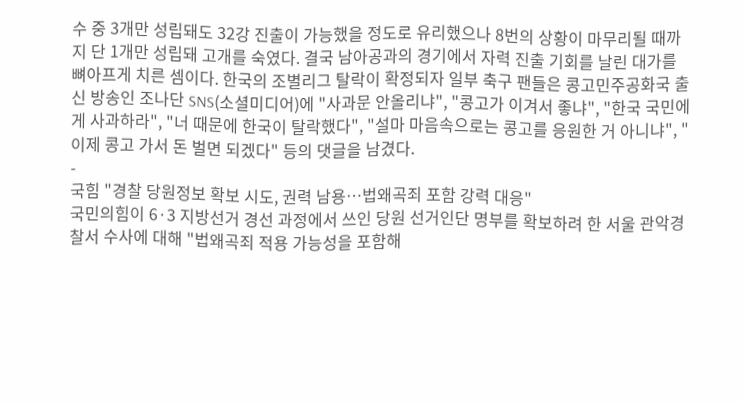수 중 3개만 성립돼도 32강 진출이 가능했을 정도로 유리했으나 8번의 상황이 마무리될 때까지 단 1개만 성립돼 고개를 숙였다. 결국 남아공과의 경기에서 자력 진출 기회를 날린 대가를 뼈아프게 치른 셈이다. 한국의 조별리그 탈락이 확정되자 일부 축구 팬들은 콩고민주공화국 출신 방송인 조나단 SNS(소셜미디어)에 "사과문 안올리냐", "콩고가 이겨서 좋냐", "한국 국민에게 사과하라", "너 때문에 한국이 탈락했다", "설마 마음속으로는 콩고를 응원한 거 아니냐", "이제 콩고 가서 돈 벌면 되겠다" 등의 댓글을 남겼다.
-
국힘 "경찰 당원정보 확보 시도, 권력 남용…법왜곡죄 포함 강력 대응"
국민의힘이 6·3 지방선거 경선 과정에서 쓰인 당원 선거인단 명부를 확보하려 한 서울 관악경찰서 수사에 대해 "법왜곡죄 적용 가능성을 포함해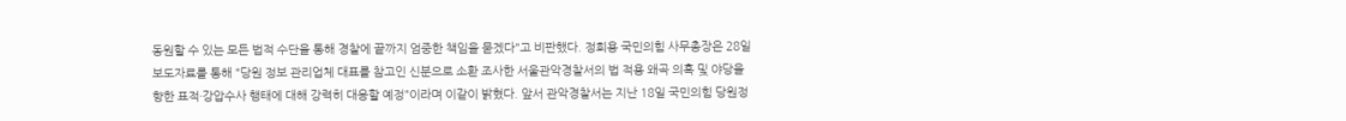동원할 수 있는 모든 법적 수단을 통해 경찰에 끝까지 엄중한 책임을 묻겠다"고 비판했다. 정희용 국민의힘 사무총장은 28일 보도자료를 통해 "당원 정보 관리업체 대표를 참고인 신분으로 소환 조사한 서울관악경찰서의 법 적용 왜곡 의혹 및 야당을 향한 표적·강압수사 행태에 대해 강력히 대응할 예정"이라며 이같이 밝혔다. 앞서 관악경찰서는 지난 18일 국민의힘 당원정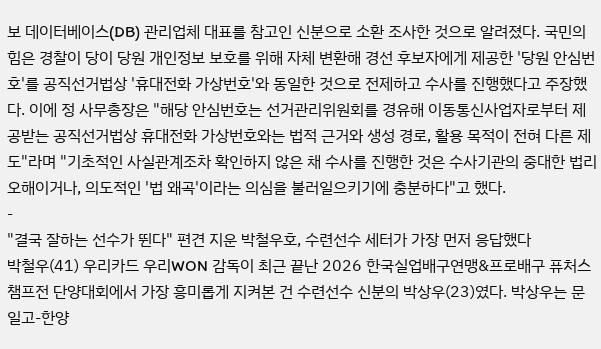보 데이터베이스(DB) 관리업체 대표를 참고인 신분으로 소환 조사한 것으로 알려졌다. 국민의힘은 경찰이 당이 당원 개인정보 보호를 위해 자체 변환해 경선 후보자에게 제공한 '당원 안심번호'를 공직선거법상 '휴대전화 가상번호'와 동일한 것으로 전제하고 수사를 진행했다고 주장했다. 이에 정 사무총장은 "해당 안심번호는 선거관리위원회를 경유해 이동통신사업자로부터 제공받는 공직선거법상 휴대전화 가상번호와는 법적 근거와 생성 경로, 활용 목적이 전혀 다른 제도"라며 "기초적인 사실관계조차 확인하지 않은 채 수사를 진행한 것은 수사기관의 중대한 법리 오해이거나, 의도적인 '법 왜곡'이라는 의심을 불러일으키기에 충분하다"고 했다.
-
"결국 잘하는 선수가 뛴다" 편견 지운 박철우호, 수련선수 세터가 가장 먼저 응답했다
박철우(41) 우리카드 우리WON 감독이 최근 끝난 2026 한국실업배구연맹&프로배구 퓨처스 챔프전 단양대회에서 가장 흥미롭게 지켜본 건 수련선수 신분의 박상우(23)였다. 박상우는 문일고-한양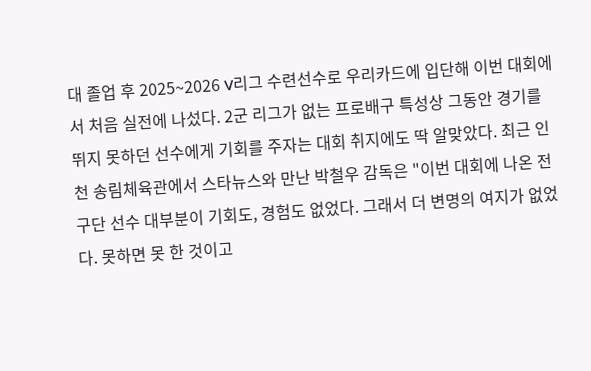대 졸업 후 2025~2026 V리그 수련선수로 우리카드에 입단해 이번 대회에서 처음 실전에 나섰다. 2군 리그가 없는 프로배구 특성상 그동안 경기를 뛰지 못하던 선수에게 기회를 주자는 대회 취지에도 딱 알맞았다. 최근 인천 송림체육관에서 스타뉴스와 만난 박철우 감독은 "이번 대회에 나온 전 구단 선수 대부분이 기회도, 경험도 없었다. 그래서 더 변명의 여지가 없었다. 못하면 못 한 것이고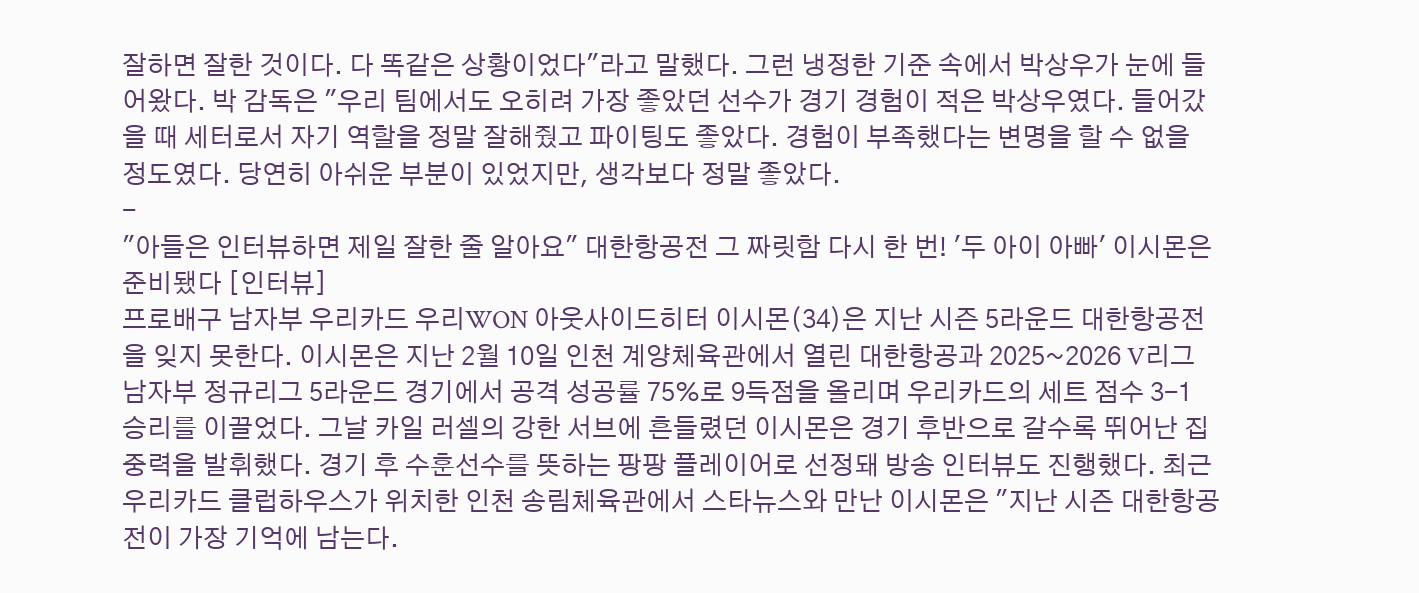잘하면 잘한 것이다. 다 똑같은 상황이었다"라고 말했다. 그런 냉정한 기준 속에서 박상우가 눈에 들어왔다. 박 감독은 "우리 팀에서도 오히려 가장 좋았던 선수가 경기 경험이 적은 박상우였다. 들어갔을 때 세터로서 자기 역할을 정말 잘해줬고 파이팅도 좋았다. 경험이 부족했다는 변명을 할 수 없을 정도였다. 당연히 아쉬운 부분이 있었지만, 생각보다 정말 좋았다.
-
"아들은 인터뷰하면 제일 잘한 줄 알아요" 대한항공전 그 짜릿함 다시 한 번! '두 아이 아빠' 이시몬은 준비됐다 [인터뷰]
프로배구 남자부 우리카드 우리WON 아웃사이드히터 이시몬(34)은 지난 시즌 5라운드 대한항공전을 잊지 못한다. 이시몬은 지난 2월 10일 인천 계양체육관에서 열린 대한항공과 2025~2026 V리그 남자부 정규리그 5라운드 경기에서 공격 성공률 75%로 9득점을 올리며 우리카드의 세트 점수 3-1 승리를 이끌었다. 그날 카일 러셀의 강한 서브에 흔들렸던 이시몬은 경기 후반으로 갈수록 뛰어난 집중력을 발휘했다. 경기 후 수훈선수를 뜻하는 팡팡 플레이어로 선정돼 방송 인터뷰도 진행했다. 최근 우리카드 클럽하우스가 위치한 인천 송림체육관에서 스타뉴스와 만난 이시몬은 "지난 시즌 대한항공전이 가장 기억에 남는다.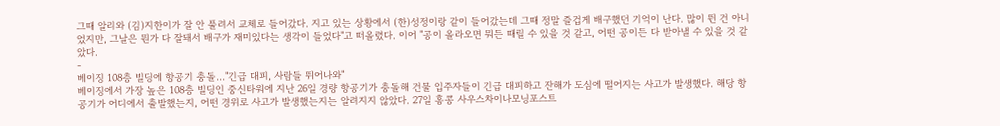그때 알리와 (김)지한이가 잘 안 풀려서 교체로 들어갔다. 지고 있는 상황에서 (한)성정이랑 같이 들어갔는데 그때 정말 즐겁게 배구했던 기억이 난다. 많이 뛴 건 아니었지만, 그날은 뭔가 다 잘돼서 배구가 재미있다는 생각이 들었다"고 떠올렸다. 이어 "공이 올라오면 뭐든 때릴 수 있을 것 같고, 어떤 공이든 다 받아낼 수 있을 것 같았다.
-
베이징 108층 빌딩에 항공기 충돌…"긴급 대피, 사람들 뛰어나와"
베이징에서 가장 높은 108층 빌딩인 중신타워에 지난 26일 경량 항공기가 충돌해 건물 입주자들이 긴급 대피하고 잔해가 도심에 떨어지는 사고가 발생했다. 해당 항공기가 어디에서 출발했는지, 어떤 경위로 사고가 발생했는지는 알려지지 않았다. 27일 홍콩 사우스차이나모닝포스트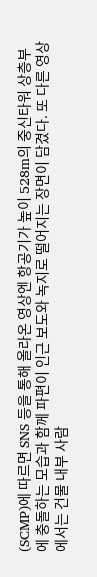(SCMP)에 따르면 SNS 등을 통해 올라온 영상엔 항공기가 높이 528m의 중신타워 상층부에 충돌하는 모습과 함께 파편이 인근 보도와 녹지로 떨어지는 장면이 담겼다. 또 다른 영상에서는 건물 내부 사람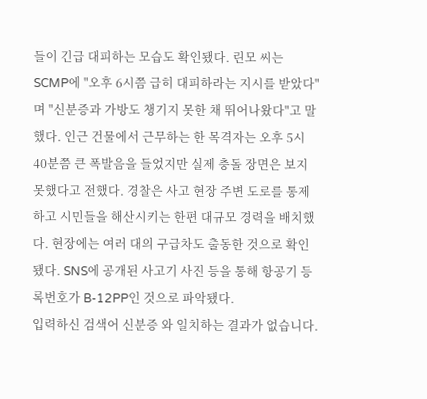들이 긴급 대피하는 모습도 확인됐다. 린모 씨는 SCMP에 "오후 6시쯤 급히 대피하라는 지시를 받았다"며 "신분증과 가방도 챙기지 못한 채 뛰어나왔다"고 말했다. 인근 건물에서 근무하는 한 목격자는 오후 5시 40분쯤 큰 폭발음을 들었지만 실제 충돌 장면은 보지 못했다고 전했다. 경찰은 사고 현장 주변 도로를 통제하고 시민들을 해산시키는 한편 대규모 경력을 배치했다. 현장에는 여러 대의 구급차도 출동한 것으로 확인됐다. SNS에 공개된 사고기 사진 등을 통해 항공기 등록번호가 B-12PP인 것으로 파악됐다.
입력하신 검색어 신분증 와 일치하는 결과가 없습니다.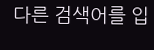다른 검색어를 입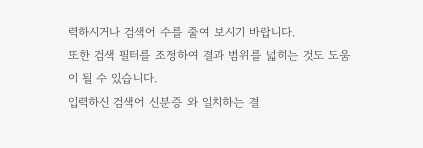력하시거나 검색어 수를 줄여 보시기 바랍니다.
또한 검색 필터를 조정하여 결과 범위를 넓히는 것도 도움이 될 수 있습니다.
입력하신 검색어 신분증 와 일치하는 결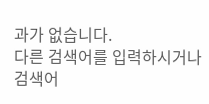과가 없습니다.
다른 검색어를 입력하시거나 검색어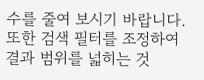수를 줄여 보시기 바랍니다.
또한 검색 필터를 조정하여 결과 범위를 넓히는 것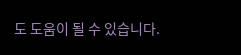도 도움이 될 수 있습니다.